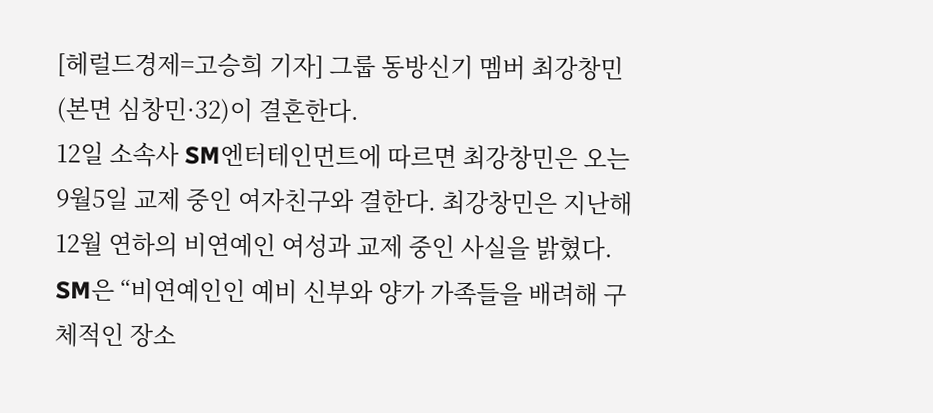[헤럴드경제=고승희 기자] 그룹 동방신기 멤버 최강창민(본면 심창민·32)이 결혼한다.
12일 소속사 SM엔터테인먼트에 따르면 최강창민은 오는 9월5일 교제 중인 여자친구와 결한다. 최강창민은 지난해 12월 연하의 비연예인 여성과 교제 중인 사실을 밝혔다.
SM은 “비연예인인 예비 신부와 양가 가족들을 배려해 구체적인 장소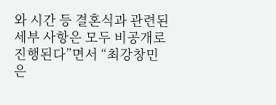와 시간 등 결혼식과 관련된 세부 사항은 모두 비공개로 진행된다”면서 “최강창민은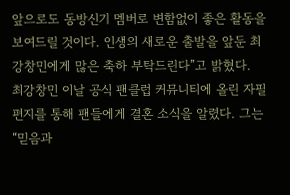앞으로도 동방신기 멤버로 변함없이 좋은 활동을 보여드릴 것이다. 인생의 새로운 출발을 앞둔 최강창민에게 많은 축하 부탁드린다”고 밝혔다.
최강창민 이날 공식 팬클럽 커뮤니티에 올린 자필편지를 통해 팬들에게 결혼 소식을 알렸다. 그는 “믿음과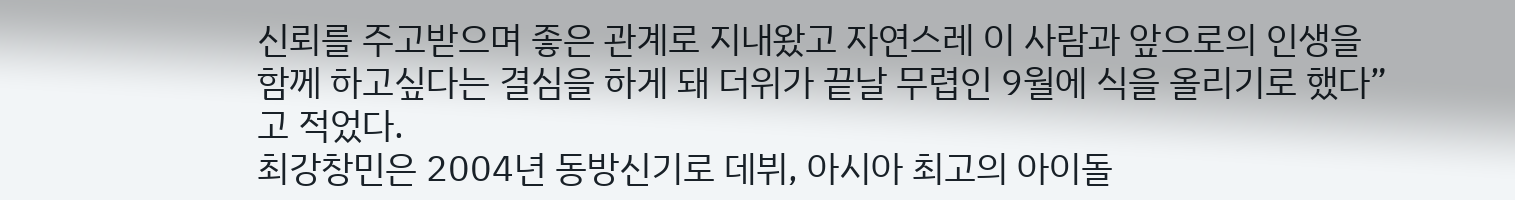신뢰를 주고받으며 좋은 관계로 지내왔고 자연스레 이 사람과 앞으로의 인생을 함께 하고싶다는 결심을 하게 돼 더위가 끝날 무렵인 9월에 식을 올리기로 했다”고 적었다.
최강창민은 2004년 동방신기로 데뷔, 아시아 최고의 아이돌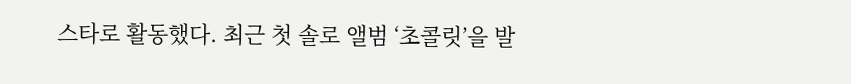스타로 활동했다. 최근 첫 솔로 앨범 ‘초콜릿’을 발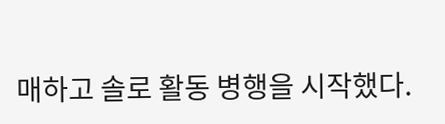매하고 솔로 활동 병행을 시작했다.